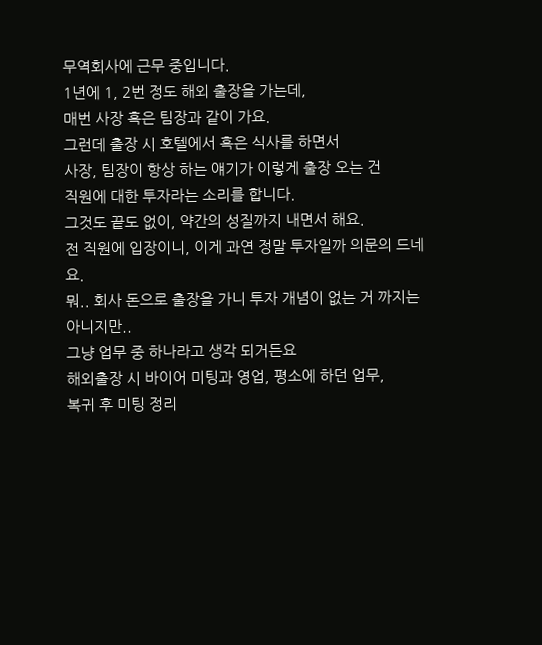무역회사에 근무 중입니다.
1년에 1, 2번 정도 해외 출장을 가는데,
매번 사장 혹은 팀장과 같이 가요.
그런데 출장 시 호텔에서 혹은 식사를 하면서
사장, 팀장이 항상 하는 얘기가 이렇게 출장 오는 건
직원에 대한 투자라는 소리를 합니다.
그것도 끝도 없이, 약간의 성질까지 내면서 해요.
전 직원에 입장이니, 이게 과연 정말 투자일까 의문의 드네요.
뭐.. 회사 돈으로 출장을 가니 투자 개념이 없는 거 까지는 아니지만..
그냥 업무 중 하나라고 생각 되거든요
해외출장 시 바이어 미팅과 영업, 평소에 하던 업무,
복귀 후 미팅 정리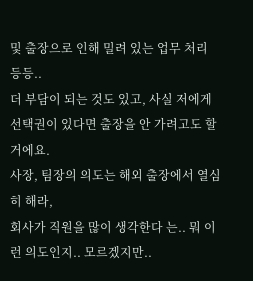및 출장으로 인해 밀려 있는 업무 처리 등등..
더 부담이 되는 것도 있고, 사실 저에게 선택권이 있다면 출장을 안 가려고도 할 거에요.
사장, 팀장의 의도는 해외 출장에서 열심히 해라,
회사가 직원을 많이 생각한다 는.. 뭐 이런 의도인지.. 모르겠지만..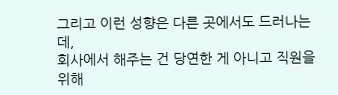그리고 이런 성향은 다른 곳에서도 드러나는데,
회사에서 해주는 건 당연한 게 아니고 직원을 위해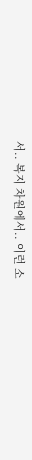서.. 복지 차원에서.. 이런 소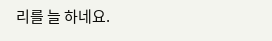리를 늘 하네요.